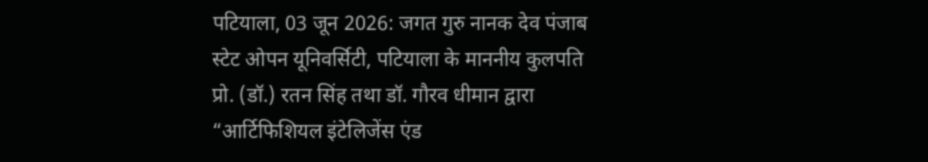पटियाला, 03 जून 2026: जगत गुरु नानक देव पंजाब स्टेट ओपन यूनिवर्सिटी, पटियाला के माननीय कुलपति प्रो. (डॉ.) रतन सिंह तथा डॉ. गौरव धीमान द्वारा “आर्टिफिशियल इंटेलिजेंस एंड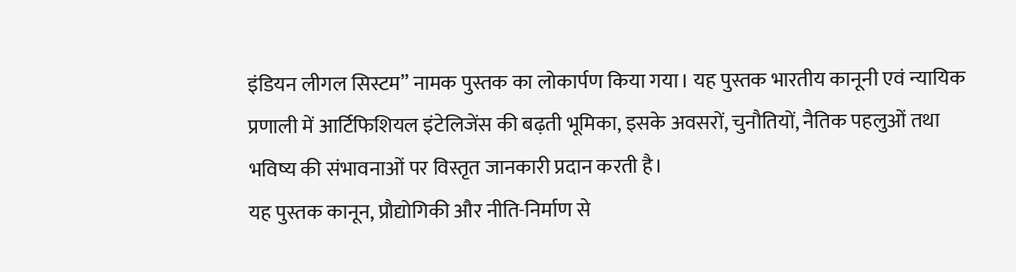इंडियन लीगल सिस्टम” नामक पुस्तक का लोकार्पण किया गया। यह पुस्तक भारतीय कानूनी एवं न्यायिक प्रणाली में आर्टिफिशियल इंटेलिजेंस की बढ़ती भूमिका, इसके अवसरों, चुनौतियों, नैतिक पहलुओं तथा भविष्य की संभावनाओं पर विस्तृत जानकारी प्रदान करती है।
यह पुस्तक कानून, प्रौद्योगिकी और नीति-निर्माण से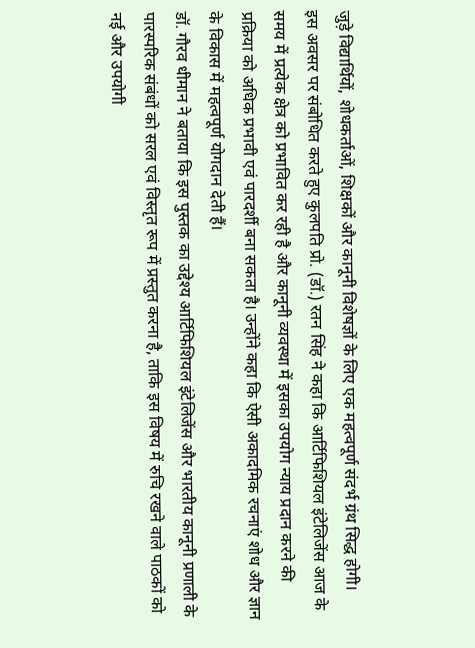जुड़े विद्यार्थियों, शोधकर्ताओं, शिक्षकों और कानूनी विशेषज्ञों के लिए एक महत्वपूर्ण संदर्भ ग्रंथ सिद्ध होगी।
इस अवसर पर संबोधित करते हुए कुलपति प्रो. (डॉ.) रतन सिंह ने कहा कि आर्टिफिशियल इंटेलिजेंस आज के समय में प्रत्येक क्षेत्र को प्रभावित कर रही है और कानूनी व्यवस्था में इसका उपयोग न्याय प्रदान करने की प्रक्रिया को अधिक प्रभावी एवं पारदर्शी बना सकता है। उन्होंने कहा कि ऐसी अकादमिक रचनाएं शोध और ज्ञान के विकास में महत्वपूर्ण योगदान देती हैं।
डॉ. गौरव धीमान ने बताया कि इस पुस्तक का उद्देश्य आर्टिफिशियल इंटेलिजेंस और भारतीय कानूनी प्रणाली के पारस्परिक संबंधों को सरल एवं विस्तृत रूप में प्रस्तुत करना है, ताकि इस विषय में रुचि रखने वाले पाठकों को नई और उपयोगी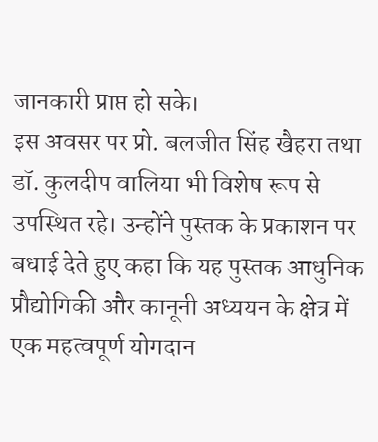जानकारी प्राप्त हो सके।
इस अवसर पर प्रो. बलजीत सिंह खैहरा तथा डॉ. कुलदीप वालिया भी विशेष रूप से उपस्थित रहे। उन्होंने पुस्तक के प्रकाशन पर बधाई देते हुए कहा कि यह पुस्तक आधुनिक प्रौद्योगिकी और कानूनी अध्ययन के क्षेत्र में एक महत्वपूर्ण योगदान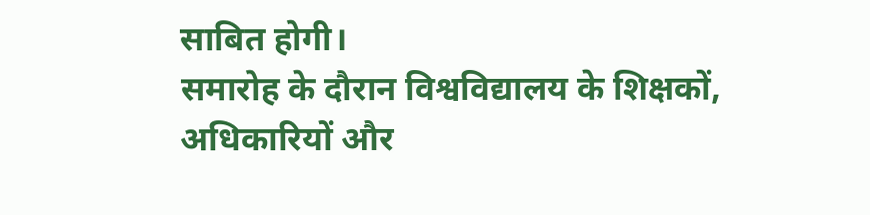साबित होगी।
समारोह के दौरान विश्वविद्यालय के शिक्षकों, अधिकारियों और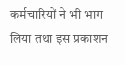कर्मचारियों ने भी भाग लिया तथा इस प्रकाशन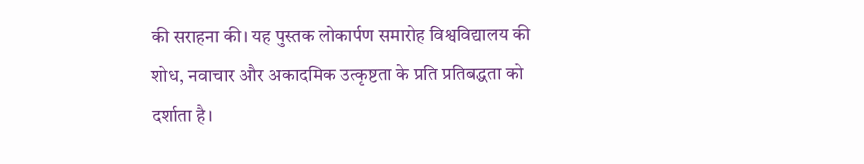की सराहना की। यह पुस्तक लोकार्पण समारोह विश्वविद्यालय की शोध, नवाचार और अकादमिक उत्कृष्टता के प्रति प्रतिबद्धता को दर्शाता है।